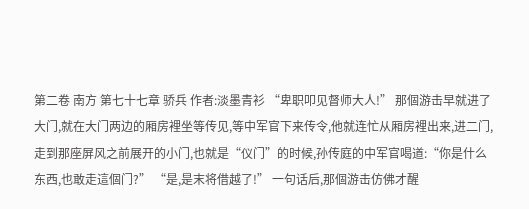第二卷 南方 第七十七章 骄兵 作者:淡墨青衫 “卑职叩见督师大人!” 那個游击早就进了大门,就在大门两边的厢房裡坐等传见,等中军官下来传令,他就连忙从厢房裡出来,进二门,走到那座屏风之前展开的小门,也就是“仪门”的时候,孙传庭的中军官喝道:“你是什么东西,也敢走這個门?” “是,是末将借越了!” 一句话后,那個游击仿佛才醒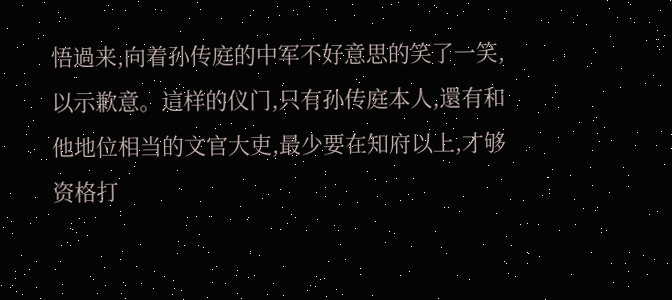悟過来,向着孙传庭的中军不好意思的笑了一笑,以示歉意。這样的仪门,只有孙传庭本人,還有和他地位相当的文官大吏,最少要在知府以上,才够资格打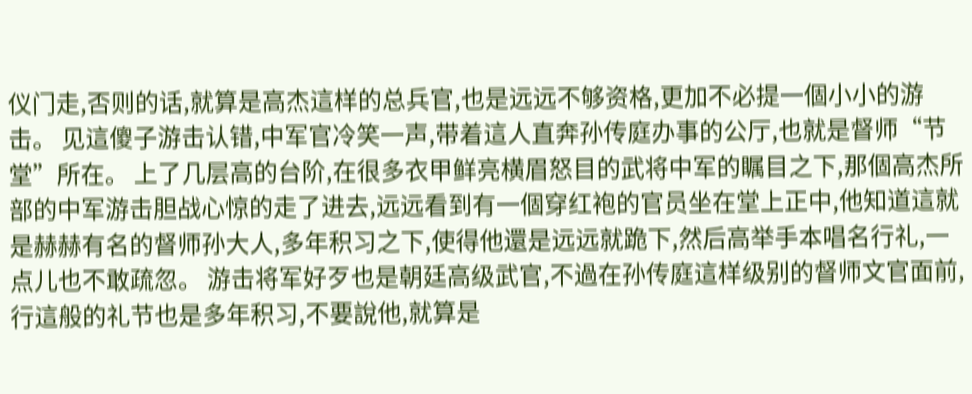仪门走,否则的话,就算是高杰這样的总兵官,也是远远不够资格,更加不必提一個小小的游击。 见這傻子游击认错,中军官冷笑一声,带着這人直奔孙传庭办事的公厅,也就是督师“节堂”所在。 上了几层高的台阶,在很多衣甲鲜亮横眉怒目的武将中军的瞩目之下,那個高杰所部的中军游击胆战心惊的走了进去,远远看到有一個穿红袍的官员坐在堂上正中,他知道這就是赫赫有名的督师孙大人,多年积习之下,使得他還是远远就跪下,然后高举手本唱名行礼,一点儿也不敢疏忽。 游击将军好歹也是朝廷高级武官,不過在孙传庭這样级别的督师文官面前,行這般的礼节也是多年积习,不要說他,就算是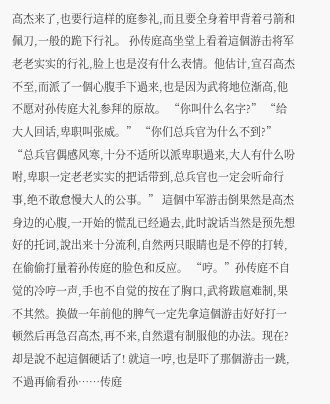高杰来了,也要行這样的庭参礼,而且要全身着甲背着弓箭和佩刀,一般的跪下行礼。 孙传庭高坐堂上看着這個游击将军老老实实的行礼,脸上也是沒有什么表情。他估计,宣召高杰不至,而派了一個心腹手下過来,也是因为武将地位渐高,他不愿对孙传庭大礼参拜的原故。 “你叫什么名字?” “给大人回话,卑职叫张威。” “你们总兵官为什么不到?” “总兵官偶感风寒,十分不适所以派卑职過来,大人有什么吩咐,卑职一定老老实实的把话带到,总兵官也一定会听命行事,绝不敢怠慢大人的公事。” 這個中军游击倒果然是高杰身边的心腹,一开始的慌乱已经過去,此时說话当然是预先想好的托词,說出来十分流利,自然两只眼睛也是不停的打转,在偷偷打量着孙传庭的脸色和反应。 “哼。”孙传庭不自觉的冷哼一声,手也不自觉的按在了胸口,武将跋扈难制,果不其然。换做一年前他的脾气一定先拿這個游击好好打一顿然后再急召高杰,再不来,自然還有制服他的办法。现在?却是說不起這個硬话了! 就這一哼,也是吓了那個游击一跳,不過再偷看孙……传庭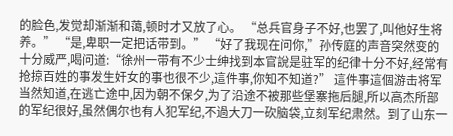的脸色,发觉却渐渐和蔼,顿时才又放了心。 “总兵官身子不好,也罢了,叫他好生将养。” “是,卑职一定把话带到。” “好了我现在问你,”孙传庭的声音突然变的十分威严,喝问道:“徐州一带有不少士绅找到本官說是驻军的纪律十分不好,经常有抢掠百姓的事发生奸女的事也很不少,這件事,你知不知道?” 這件事這個游击将军当然知道,在逃亡途中,因为朝不保夕,为了沿途不被那些堡寨拖后腿,所以高杰所部的军纪很好,虽然偶尔也有人犯军纪,不過大刀一砍脑袋,立刻军纪肃然。到了山东一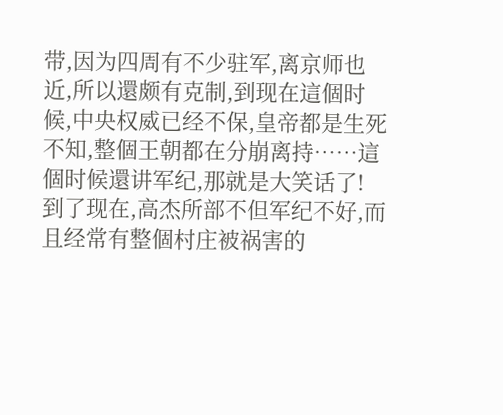带,因为四周有不少驻军,离京师也近,所以還颇有克制,到现在這個时候,中央权威已经不保,皇帝都是生死不知,整個王朝都在分崩离持……這個时候還讲军纪,那就是大笑话了! 到了现在,高杰所部不但军纪不好,而且经常有整個村庄被祸害的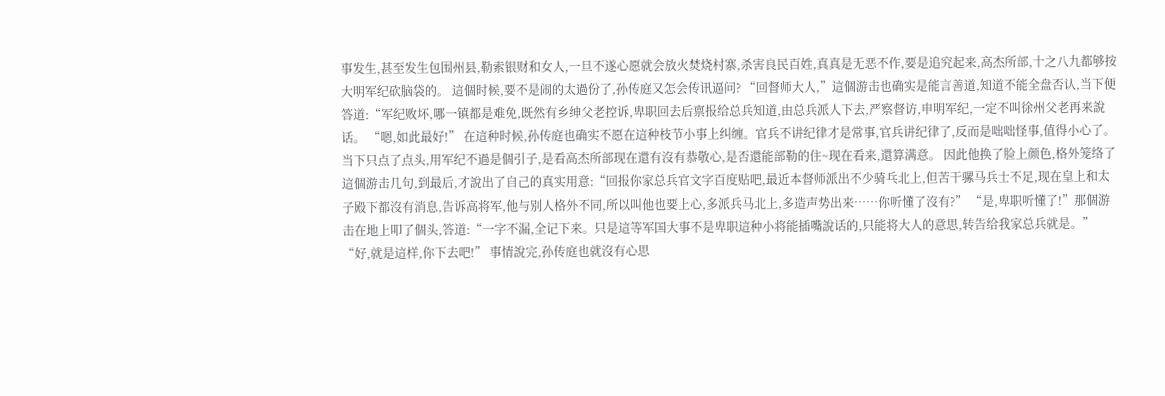事发生,甚至发生包围州县,勒索银财和女人,一旦不遂心愿就会放火焚烧村寨,杀害良民百姓,真真是无恶不作,要是追究起来,高杰所部,十之八九都够按大明军纪砍脑袋的。 這個时候,要不是闹的太過份了,孙传庭又怎会传讯逼问? “回督师大人,”這個游击也确实是能言善道,知道不能全盘否认,当下便答道:“军纪败坏,哪一镇都是难免,既然有乡绅父老控诉,卑职回去后禀报给总兵知道,由总兵派人下去,严察督访,申明军纪,一定不叫徐州父老再来說话。 “嗯,如此最好!” 在這种时候,孙传庭也确实不愿在這种枝节小事上纠缠。官兵不讲纪律才是常事,官兵讲纪律了,反而是咄咄怪事,值得小心了。 当下只点了点头,用军纪不過是個引子,是看高杰所部现在還有沒有恭敬心,是否還能部勒的住~现在看来,還算满意。 因此他换了脸上颜色,格外笼络了這個游击几句,到最后,才說出了自己的真实用意:“回报你家总兵官文字百度贴吧,最近本督师派出不少骑乓北上,但苦干骡马兵士不足,现在皇上和太子殿下都沒有消息,告诉高将军,他与别人格外不同,所以叫他也要上心,多派兵马北上,多造声势出来……你听懂了沒有?” “是,卑职听懂了!”那個游击在地上叩了個头,答道:“一字不漏,全记下来。只是這等军国大事不是卑职這种小将能插嘴說话的,只能将大人的意思,转告给我家总兵就是。” “好,就是這样,你下去吧!” 事情說完,孙传庭也就沒有心思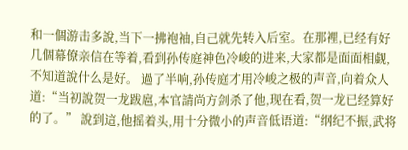和一個游击多說,当下一拂袍袖,自己就先转入后室。在那裡,已经有好几個幕僚亲信在等着,看到孙传庭神色冷峻的进来,大家都是面面相觑,不知道說什么是好。 過了半响,孙传庭才用冷峻之极的声音,向着众人道:“当初說贺一龙跋扈,本官請尚方剑杀了他,现在看,贺一龙已经算好的了。” 說到這,他摇着头,用十分微小的声音低语道:“纲纪不振,武将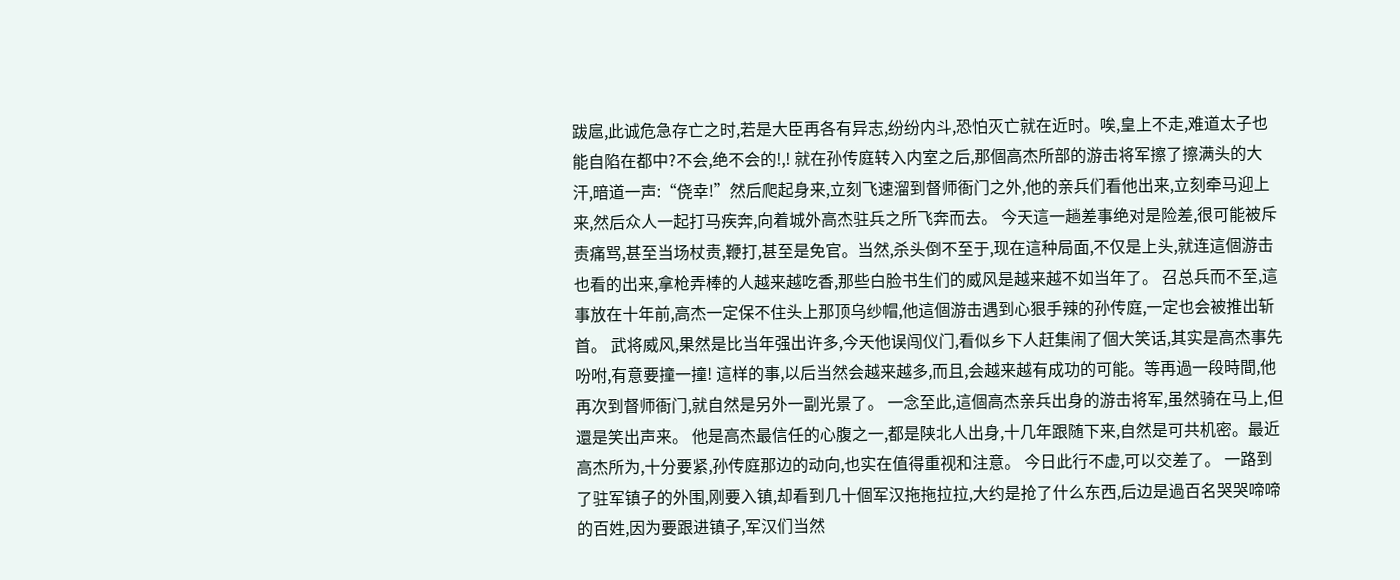跋扈,此诚危急存亡之时,若是大臣再各有异志,纷纷内斗,恐怕灭亡就在近时。唉,皇上不走,难道太子也能自陷在都中?不会,绝不会的!,! 就在孙传庭转入内室之后,那個高杰所部的游击将军擦了擦满头的大汗,暗道一声:“侥幸!”然后爬起身来,立刻飞速溜到督师衙门之外,他的亲兵们看他出来,立刻牵马迎上来,然后众人一起打马疾奔,向着城外高杰驻兵之所飞奔而去。 今天這一趟差事绝对是险差,很可能被斥责痛骂,甚至当场杖责,鞭打,甚至是免官。当然,杀头倒不至于,现在這种局面,不仅是上头,就连這個游击也看的出来,拿枪弄棒的人越来越吃香,那些白脸书生们的威风是越来越不如当年了。 召总兵而不至,這事放在十年前,高杰一定保不住头上那顶乌纱帽,他這個游击遇到心狠手辣的孙传庭,一定也会被推出斩首。 武将威风,果然是比当年强出许多,今天他误闯仪门,看似乡下人赶集闹了個大笑话,其实是高杰事先吩咐,有意要撞一撞! 這样的事,以后当然会越来越多,而且,会越来越有成功的可能。等再過一段時間,他再次到督师衙门,就自然是另外一副光景了。 一念至此,這個高杰亲兵出身的游击将军,虽然骑在马上,但還是笑出声来。 他是高杰最信任的心腹之一,都是陕北人出身,十几年跟随下来,自然是可共机密。最近高杰所为,十分要紧,孙传庭那边的动向,也实在值得重视和注意。 今日此行不虚,可以交差了。 一路到了驻军镇子的外围,刚要入镇,却看到几十個军汉拖拖拉拉,大约是抢了什么东西,后边是過百名哭哭啼啼的百姓,因为要跟进镇子,军汉们当然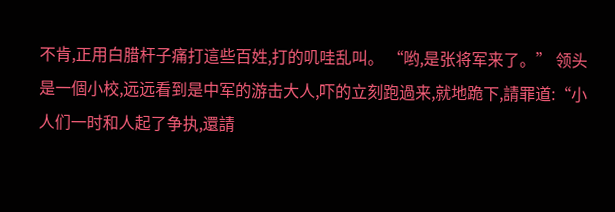不肯,正用白腊杆子痛打這些百姓,打的叽哇乱叫。 “哟,是张将军来了。” 领头是一個小校,远远看到是中军的游击大人,吓的立刻跑過来,就地跪下,請罪道:“小人们一时和人起了争执,還請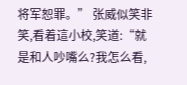将军恕罪。” 张威似笑非笑,看着這小校,笑道:“就是和人吵嘴么?我怎么看,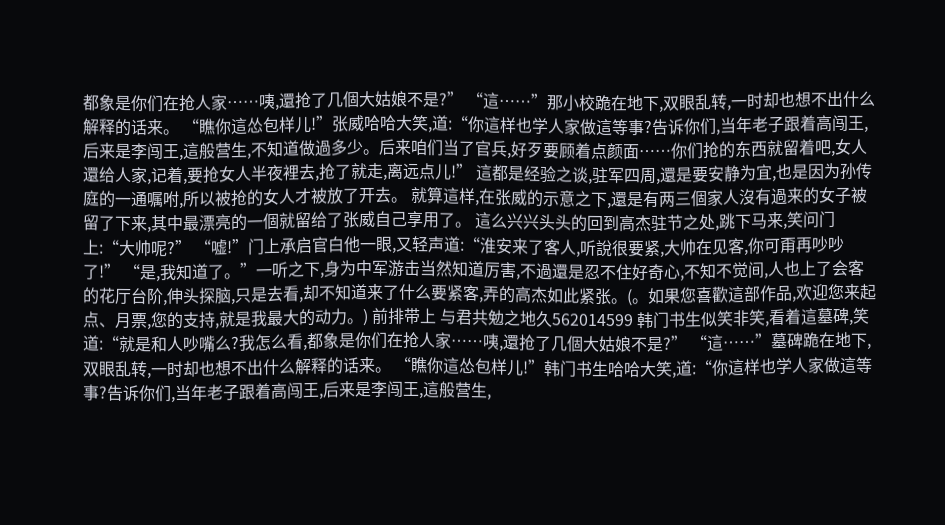都象是你们在抢人家……咦,還抢了几個大姑娘不是?” “這……”那小校跪在地下,双眼乱转,一时却也想不出什么解释的话来。 “瞧你這怂包样儿!”张威哈哈大笑,道:“你這样也学人家做這等事?告诉你们,当年老子跟着高闯王,后来是李闯王,這般营生,不知道做過多少。后来咱们当了官兵,好歹要顾着点颜面……你们抢的东西就留着吧,女人還给人家,记着,要抢女人半夜裡去,抢了就走,离远点儿!” 這都是经验之谈,驻军四周,還是要安静为宜,也是因为孙传庭的一通嘱咐,所以被抢的女人才被放了开去。 就算這样,在张威的示意之下,還是有两三個家人沒有過来的女子被留了下来,其中最漂亮的一個就留给了张威自己享用了。 這么兴兴头头的回到高杰驻节之处,跳下马来,笑问门上:“大帅呢?” “嘘!”门上承启官白他一眼,又轻声道:“淮安来了客人,听說很要紧,大帅在见客,你可甭再吵吵了!” “是,我知道了。”一听之下,身为中军游击当然知道厉害,不過還是忍不住好奇心,不知不觉间,人也上了会客的花厅台阶,伸头探脑,只是去看,却不知道来了什么要紧客,弄的高杰如此紧张。(。如果您喜歡這部作品,欢迎您来起点、月票,您的支持,就是我最大的动力。) 前排带上 与君共勉之地久562014599 韩门书生似笑非笑,看着這墓碑,笑道:“就是和人吵嘴么?我怎么看,都象是你们在抢人家……咦,還抢了几個大姑娘不是?” “這……”墓碑跪在地下,双眼乱转,一时却也想不出什么解释的话来。 “瞧你這怂包样儿!”韩门书生哈哈大笑,道:“你這样也学人家做這等事?告诉你们,当年老子跟着高闯王,后来是李闯王,這般营生,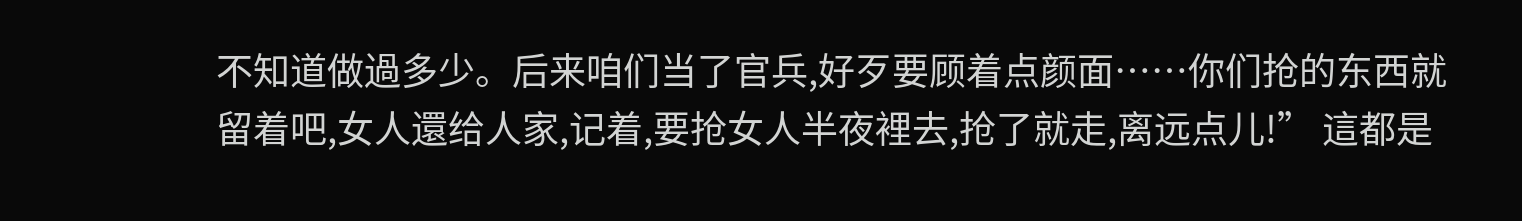不知道做過多少。后来咱们当了官兵,好歹要顾着点颜面……你们抢的东西就留着吧,女人還给人家,记着,要抢女人半夜裡去,抢了就走,离远点儿!” 這都是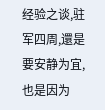经验之谈,驻军四周,還是要安静为宜,也是因为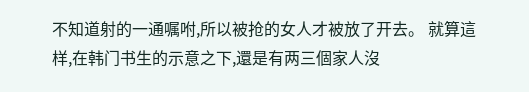不知道射的一通嘱咐,所以被抢的女人才被放了开去。 就算這样,在韩门书生的示意之下,還是有两三個家人沒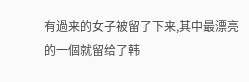有過来的女子被留了下来,其中最漂亮的一個就留给了韩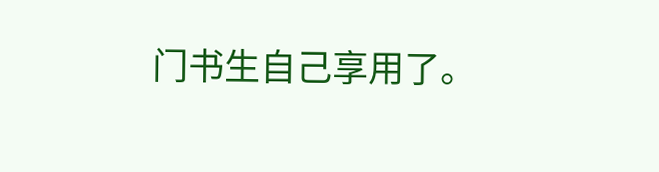门书生自己享用了。